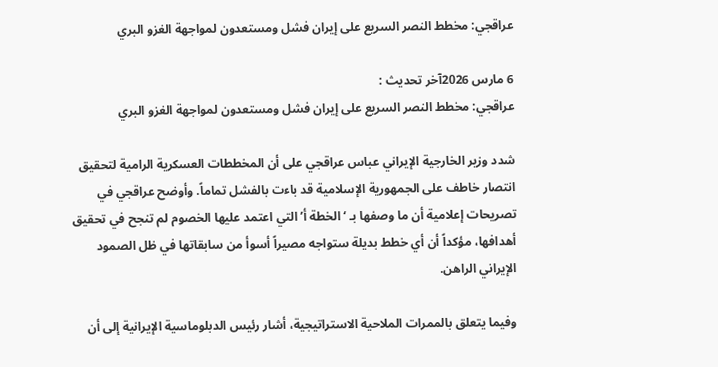عراقجي: مخطط النصر السريع على إيران فشل ومستعدون لمواجهة الغزو البري

6 مارس 2026آخر تحديث :
عراقجي: مخطط النصر السريع على إيران فشل ومستعدون لمواجهة الغزو البري

شدد وزير الخارجية الإيراني عباس عراقجي على أن المخططات العسكرية الرامية لتحقيق انتصار خاطف على الجمهورية الإسلامية قد باءت بالفشل تماماً. وأوضح عراقجي في تصريحات إعلامية أن ما وصفها بـ ‘الخطة أ’ التي اعتمد عليها الخصوم لم تنجح في تحقيق أهدافها، مؤكداً أن أي خطط بديلة ستواجه مصيراً أسوأ من سابقاتها في ظل الصمود الإيراني الراهن.

وفيما يتعلق بالممرات الملاحية الاستراتيجية، أشار رئيس الدبلوماسية الإيرانية إلى أن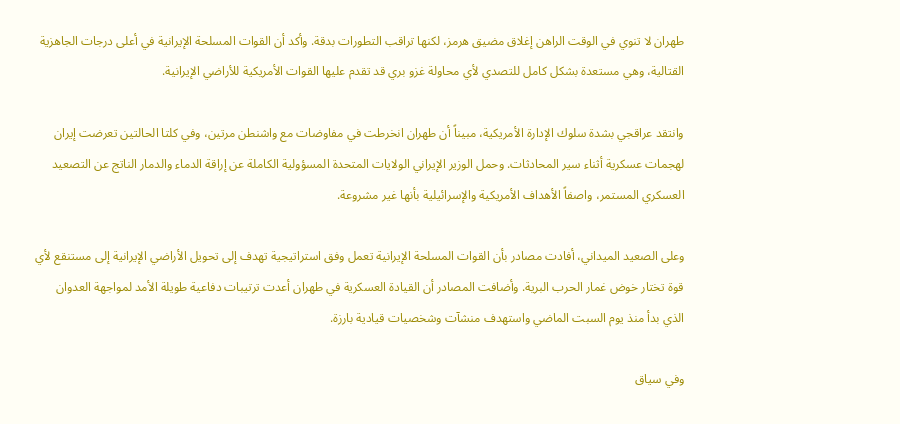طهران لا تنوي في الوقت الراهن إغلاق مضيق هرمز، لكنها تراقب التطورات بدقة. وأكد أن القوات المسلحة الإيرانية في أعلى درجات الجاهزية القتالية، وهي مستعدة بشكل كامل للتصدي لأي محاولة غزو بري قد تقدم عليها القوات الأمريكية للأراضي الإيرانية.

وانتقد عراقجي بشدة سلوك الإدارة الأمريكية، مبيناً أن طهران انخرطت في مفاوضات مع واشنطن مرتين، وفي كلتا الحالتين تعرضت إيران لهجمات عسكرية أثناء سير المحادثات. وحمل الوزير الإيراني الولايات المتحدة المسؤولية الكاملة عن إراقة الدماء والدمار الناتج عن التصعيد العسكري المستمر، واصفاً الأهداف الأمريكية والإسرائيلية بأنها غير مشروعة.

وعلى الصعيد الميداني، أفادت مصادر بأن القوات المسلحة الإيرانية تعمل وفق استراتيجية تهدف إلى تحويل الأراضي الإيرانية إلى مستنقع لأي قوة تختار خوض غمار الحرب البرية. وأضافت المصادر أن القيادة العسكرية في طهران أعدت ترتيبات دفاعية طويلة الأمد لمواجهة العدوان الذي بدأ منذ يوم السبت الماضي واستهدف منشآت وشخصيات قيادية بارزة.

وفي سياق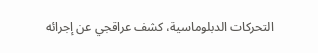التحركات الدبلوماسية، كشف عراقجي عن إجرائه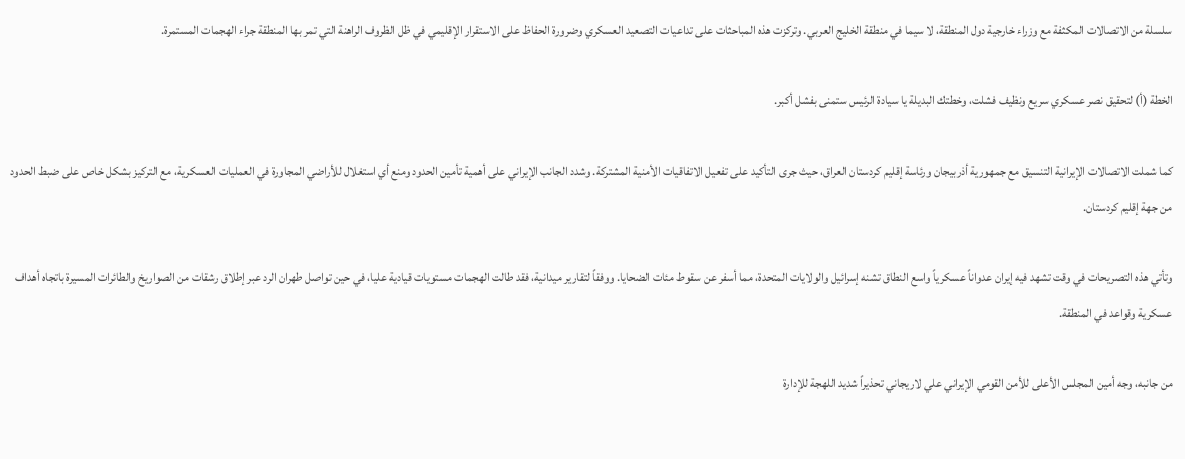سلسلة من الاتصالات المكثفة مع وزراء خارجية دول المنطقة، لا سيما في منطقة الخليج العربي. وتركزت هذه المباحثات على تداعيات التصعيد العسكري وضرورة الحفاظ على الاستقرار الإقليمي في ظل الظروف الراهنة التي تمر بها المنطقة جراء الهجمات المستمرة.

الخطة (أ) لتحقيق نصر عسكري سريع ونظيف فشلت، وخطتك البديلة يا سيادة الرئيس ستمنى بفشل أكبر.

كما شملت الاتصالات الإيرانية التنسيق مع جمهورية أذربيجان ورئاسة إقليم كردستان العراق، حيث جرى التأكيد على تفعيل الاتفاقيات الأمنية المشتركة. وشدد الجانب الإيراني على أهمية تأمين الحدود ومنع أي استغلال للأراضي المجاورة في العمليات العسكرية، مع التركيز بشكل خاص على ضبط الحدود من جهة إقليم كردستان.

وتأتي هذه التصريحات في وقت تشهد فيه إيران عدواناً عسكرياً واسع النطاق تشنه إسرائيل والولايات المتحدة، مما أسفر عن سقوط مئات الضحايا. ووفقاً لتقارير ميدانية، فقد طالت الهجمات مستويات قيادية عليا، في حين تواصل طهران الرد عبر إطلاق رشقات من الصواريخ والطائرات المسيرة باتجاه أهداف عسكرية وقواعد في المنطقة.

من جانبه، وجه أمين المجلس الأعلى للأمن القومي الإيراني علي لاريجاني تحذيراً شديد اللهجة للإدارة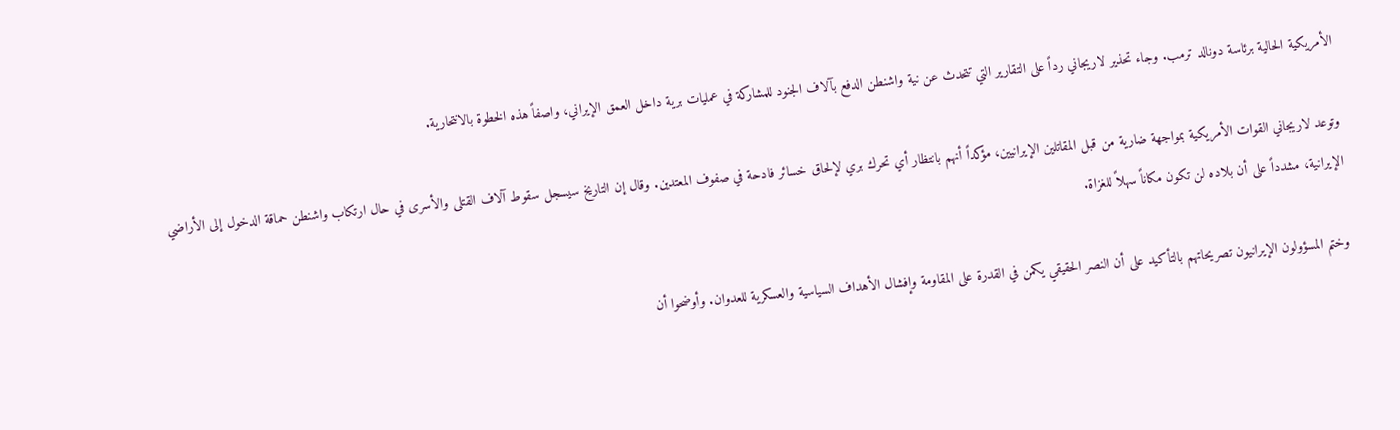الأمريكية الحالية برئاسة دونالد ترمب. وجاء تحذير لاريجاني رداً على التقارير التي تتحدث عن نية واشنطن الدفع بآلاف الجنود للمشاركة في عمليات برية داخل العمق الإيراني، واصفاً هذه الخطوة بالانتحارية.

وتوعد لاريجاني القوات الأمريكية بمواجهة ضارية من قبل المقاتلين الإيرانيين، مؤكداً أنهم بانتظار أي تحرك بري لإلحاق خسائر فادحة في صفوف المعتدين. وقال إن التاريخ سيسجل سقوط آلاف القتلى والأسرى في حال ارتكاب واشنطن حماقة الدخول إلى الأراضي الإيرانية، مشدداً على أن بلاده لن تكون مكاناً سهلاً للغزاة.

وختم المسؤولون الإيرانيون تصريحاتهم بالتأكيد على أن النصر الحقيقي يكمن في القدرة على المقاومة وإفشال الأهداف السياسية والعسكرية للعدوان. وأوضحوا أن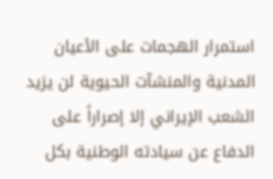استمرار الهجمات على الأعيان المدنية والمنشآت الحيوية لن يزيد الشعب الإيراني إلا إصراراً على الدفاع عن سيادته الوطنية بكل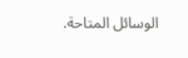الوسائل المتاحة.